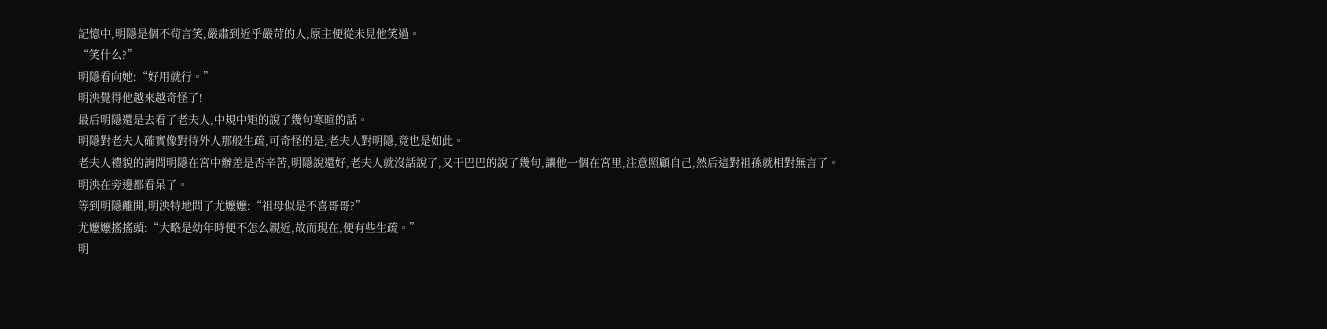記憶中,明隱是個不茍言笑,嚴肅到近乎嚴苛的人,原主便從未見他笑過。
“笑什么?”
明隱看向她:“好用就行。”
明泱覺得他越來越奇怪了!
最后明隱還是去看了老夫人,中規中矩的說了幾句寒暄的話。
明隱對老夫人確實像對待外人那般生疏,可奇怪的是,老夫人對明隱,竟也是如此。
老夫人禮貌的詢問明隱在宮中辦差是否辛苦,明隱說還好,老夫人就沒話說了,又干巴巴的說了幾句,讓他一個在宮里,注意照顧自己,然后這對祖孫就相對無言了。
明泱在旁邊都看呆了。
等到明隱離開,明泱特地問了尤嬤嬤:“祖母似是不喜哥哥?”
尤嬤嬤搖搖頭:“大略是幼年時便不怎么親近,故而現在,便有些生疏。”
明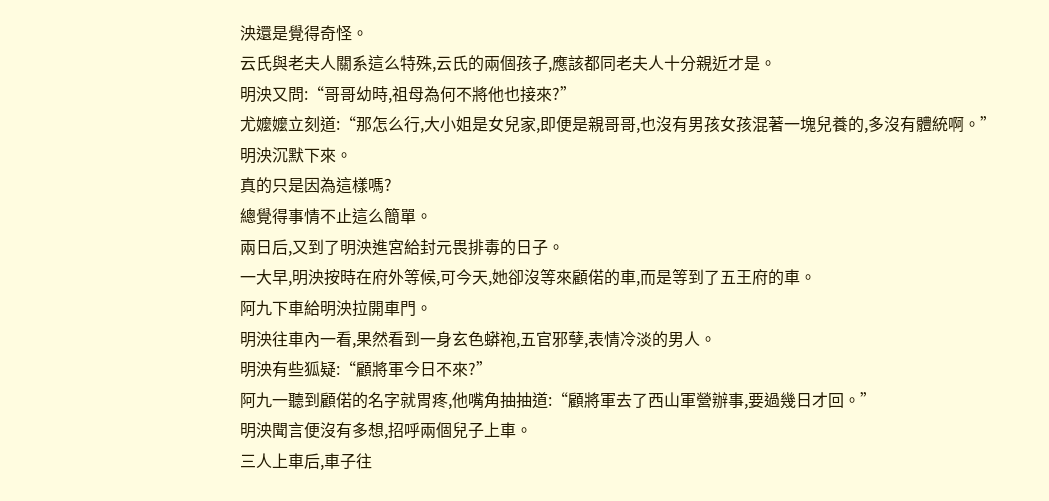泱還是覺得奇怪。
云氏與老夫人關系這么特殊,云氏的兩個孩子,應該都同老夫人十分親近才是。
明泱又問:“哥哥幼時,祖母為何不將他也接來?”
尤嬤嬤立刻道:“那怎么行,大小姐是女兒家,即便是親哥哥,也沒有男孩女孩混著一塊兒養的,多沒有體統啊。”
明泱沉默下來。
真的只是因為這樣嗎?
總覺得事情不止這么簡單。
兩日后,又到了明泱進宮給封元畏排毒的日子。
一大早,明泱按時在府外等候,可今天,她卻沒等來顧偌的車,而是等到了五王府的車。
阿九下車給明泱拉開車門。
明泱往車內一看,果然看到一身玄色蟒袍,五官邪孽,表情冷淡的男人。
明泱有些狐疑:“顧將軍今日不來?”
阿九一聽到顧偌的名字就胃疼,他嘴角抽抽道:“顧將軍去了西山軍營辦事,要過幾日才回。”
明泱聞言便沒有多想,招呼兩個兒子上車。
三人上車后,車子往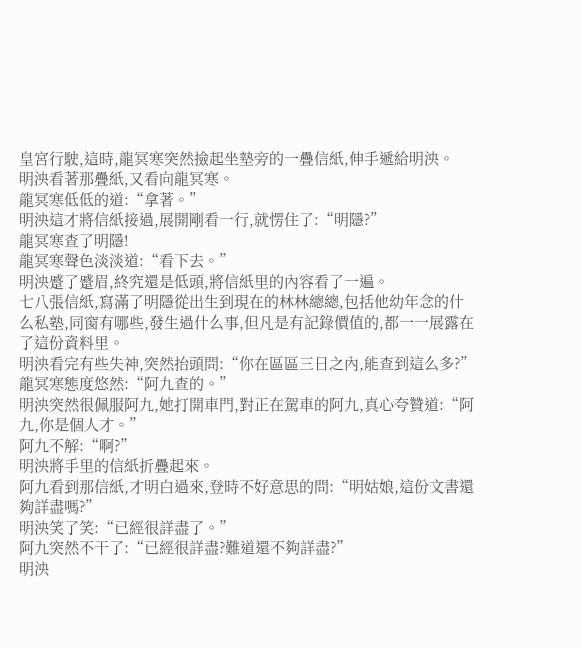皇宮行駛,這時,龍冥寒突然撿起坐墊旁的一疊信紙,伸手遞給明泱。
明泱看著那疊紙,又看向龍冥寒。
龍冥寒低低的道:“拿著。”
明泱這才將信紙接過,展開剛看一行,就愣住了:“明隱?”
龍冥寒查了明隱!
龍冥寒聲色淡淡道:“看下去。”
明泱蹙了蹙眉,終究還是低頭,將信紙里的內容看了一遍。
七八張信紙,寫滿了明隱從出生到現在的林林總總,包括他幼年念的什么私塾,同窗有哪些,發生過什么事,但凡是有記錄價值的,都一一展露在了這份資料里。
明泱看完有些失神,突然抬頭問:“你在區區三日之內,能查到這么多?”
龍冥寒態度悠然:“阿九查的。”
明泱突然很佩服阿九,她打開車門,對正在駕車的阿九,真心夸贊道:“阿九,你是個人才。”
阿九不解:“啊?”
明泱將手里的信紙折疊起來。
阿九看到那信紙,才明白過來,登時不好意思的問:“明姑娘,這份文書還夠詳盡嗎?”
明泱笑了笑:“已經很詳盡了。”
阿九突然不干了:“已經很詳盡?難道還不夠詳盡?”
明泱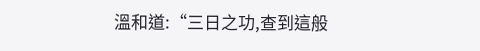溫和道:“三日之功,查到這般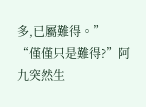多,已屬難得。”
“僅僅只是難得?”阿九突然生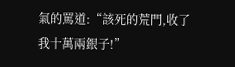氣的罵道:“該死的荒門,收了我十萬兩銀子!”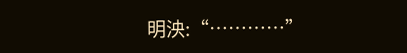明泱:“…………”